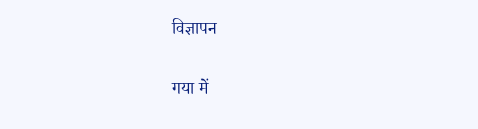विज्ञापन

गया में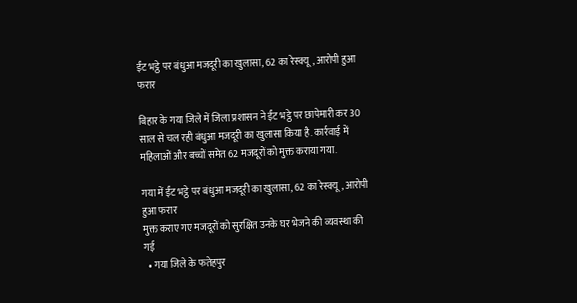ईंट भट्ठे पर बंधुआ मजदूरी का खुलासा, 62 का रेस्क्यू, आरोपी हुआ फरार

बिहार के गया जिले में जिला प्रशासन ने ईंट भट्ठे पर छापेमारी कर 30 साल से चल रही बंधुआ मजदूरी का खुलासा किया है. कार्रवाई में महिलाओं और बच्चों समेत 62 मजदूरों को मुक्त कराया गया.

गया में ईंट भट्ठे पर बंधुआ मजदूरी का खुलासा, 62 का रेस्क्यू, आरोपी हुआ फरार
मुक्त कराए गए मजदूरों को सुरक्षित उनके घर भेजने की व्यवस्था की गई
  • गया जिले के फतेहपुर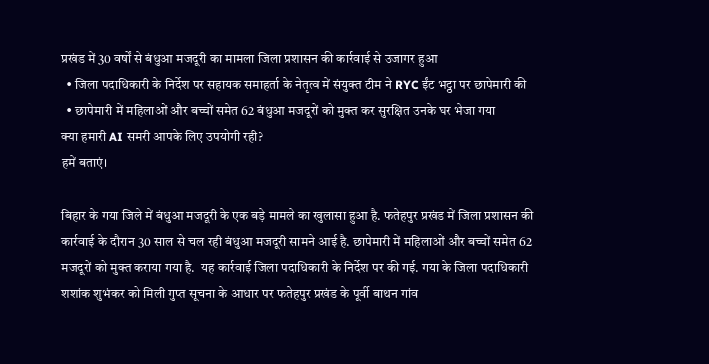प्रखंड में 30 वर्षों से बंधुआ मजदूरी का मामला जिला प्रशासन की कार्रवाई से उजागर हुआ
  • जिला पदाधिकारी के निर्देश पर सहायक समाहर्ता के नेतृत्व में संयुक्त टीम ने RYC ईंट भट्ठा पर छापेमारी की
  • छापेमारी में महिलाओं और बच्चों समेत 62 बंधुआ मजदूरों को मुक्त कर सुरक्षित उनके घर भेजा गया
क्या हमारी AI समरी आपके लिए उपयोगी रही?
हमें बताएं।

बिहार के गया जिले में बंधुआ मजदूरी के एक बड़े मामले का खुलासा हुआ है. फतेहपुर प्रखंड में जिला प्रशासन की कार्रवाई के दौरान 30 साल से चल रही बंधुआ मजदूरी सामने आई है. छापेमारी में महिलाओं और बच्चों समेत 62 मजदूरों को मुक्त कराया गया है.  यह कार्रवाई जिला पदाधिकारी के निर्देश पर की गई. गया के जिला पदाधिकारी शशांक शुभंकर को मिली गुप्त सूचना के आधार पर फतेहपुर प्रखंड के पूर्वी बाथन गांव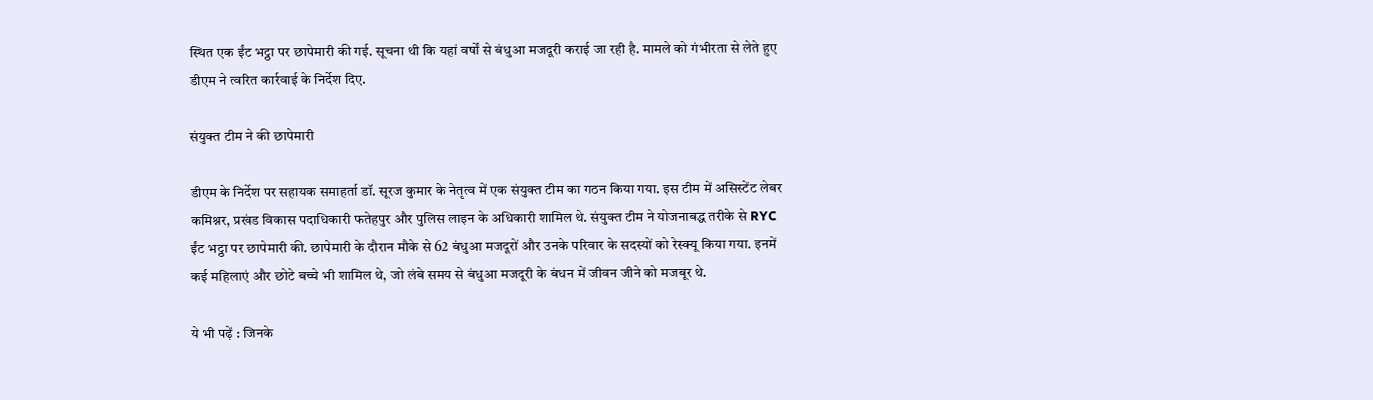स्थित एक ईंट भट्ठा पर छापेमारी की गई. सूचना थी कि यहां वर्षों से बंधुआ मजदूरी कराई जा रही है. मामले को गंभीरता से लेते हुए डीएम ने त्वरित कार्रवाई के निर्देश दिए.

संयुक्त टीम ने की छापेमारी

डीएम के निर्देश पर सहायक समाहर्ता डॉ. सूरज कुमार के नेतृत्व में एक संयुक्त टीम का गठन किया गया. इस टीम में असिस्टेंट लेबर कमिश्नर, प्रखंड विकास पदाधिकारी फतेहपुर और पुलिस लाइन के अधिकारी शामिल थे. संयुक्त टीम ने योजनाबद्ध तरीके से RYC ईंट भट्ठा पर छापेमारी की. छापेमारी के दौरान मौके से 62 बंधुआ मजदूरों और उनके परिवार के सदस्यों को रेस्क्यू किया गया. इनमें कई महिलाएं और छोटे बच्चे भी शामिल थे, जो लंबे समय से बंधुआ मजदूरी के बंधन में जीवन जीने को मजबूर थे.

ये भी पढ़ें : जिनके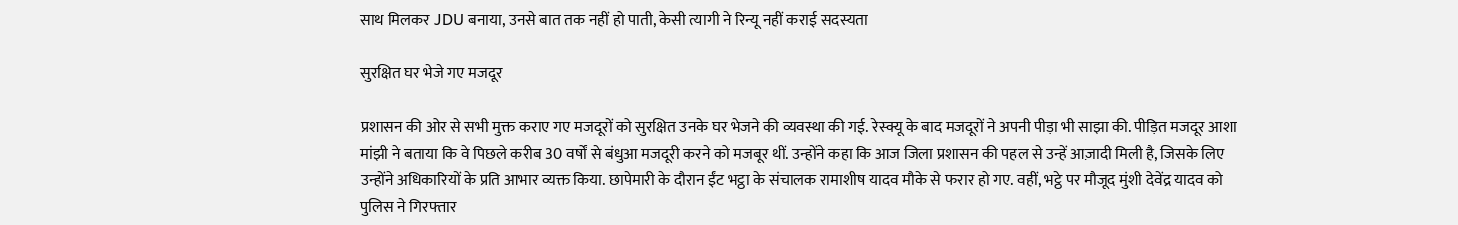साथ मिलकर JDU बनाया, उनसे बात तक नहीं हो पाती, केसी त्यागी ने रिन्यू नहीं कराई सदस्यता

सुरक्षित घर भेजे गए मजदूर

प्रशासन की ओर से सभी मुक्त कराए गए मजदूरों को सुरक्षित उनके घर भेजने की व्यवस्था की गई. रेस्क्यू के बाद मजदूरों ने अपनी पीड़ा भी साझा की. पीड़ित मजदूर आशा मांझी ने बताया कि वे पिछले करीब 30 वर्षों से बंधुआ मजदूरी करने को मजबूर थीं. उन्होंने कहा कि आज जिला प्रशासन की पहल से उन्हें आज़ादी मिली है, जिसके लिए उन्होंने अधिकारियों के प्रति आभार व्यक्त किया. छापेमारी के दौरान ईंट भट्ठा के संचालक रामाशीष यादव मौके से फरार हो गए. वहीं, भट्ठे पर मौजूद मुंशी देवेंद्र यादव को पुलिस ने गिरफ्तार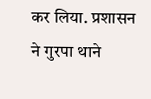कर लिया. प्रशासन ने गुरपा थाने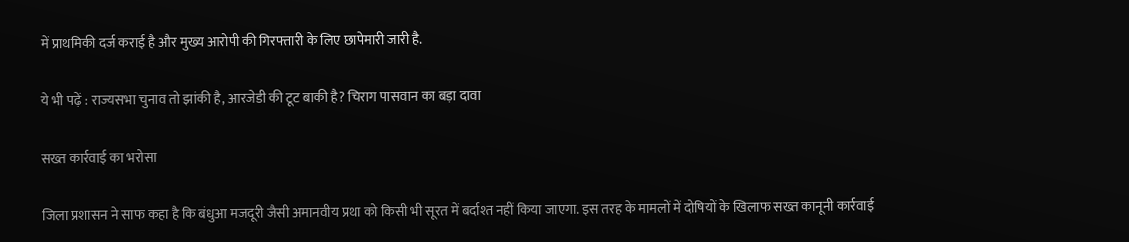में प्राथमिकी दर्ज कराई है और मुख्य आरोपी की गिरफ्तारी के लिए छापेमारी जारी है.

ये भी पढ़ें : राज्यसभा चुनाव तो झांकी है, आरजेडी की टूट बाकी है? चिराग पासवान का बड़ा दावा

सख्त कार्रवाई का भरोसा

जिला प्रशासन ने साफ कहा है कि बंधुआ मजदूरी जैसी अमानवीय प्रथा को किसी भी सूरत में बर्दाश्त नहीं किया जाएगा. इस तरह के मामलों में दोषियों के खिलाफ सख्त कानूनी कार्रवाई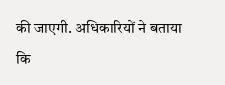की जाएगी. अधिकारियों ने बताया कि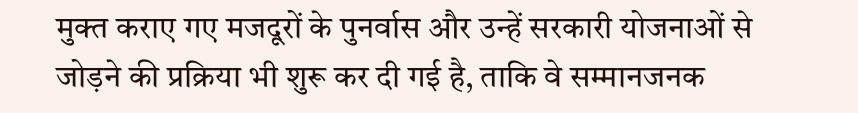मुक्त कराए गए मजदूरों के पुनर्वास और उन्हें सरकारी योजनाओं से जोड़ने की प्रक्रिया भी शुरू कर दी गई है, ताकि वे सम्मानजनक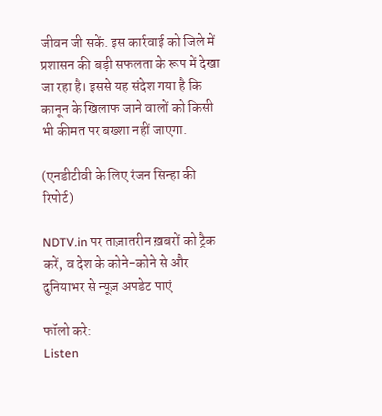जीवन जी सकें. इस कार्रवाई को जिले में प्रशासन की बड़ी सफलता के रूप में देखा जा रहा है। इससे यह संदेश गया है कि कानून के खिलाफ जाने वालों को किसी भी कीमत पर बख्शा नहीं जाएगा.

(एनडीटीवी के लिए रंजन सिन्हा की रिपोर्ट)

NDTV.in पर ताज़ातरीन ख़बरों को ट्रैक करें, व देश के कोने-कोने से और दुनियाभर से न्यूज़ अपडेट पाएं

फॉलो करे:
Listen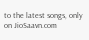to the latest songs, only on JioSaavn.com